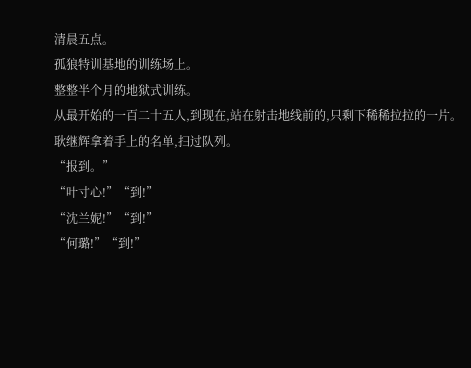清晨五点。
孤狼特训基地的训练场上。
整整半个月的地狱式训练。
从最开始的一百二十五人,到现在,站在射击地线前的,只剩下稀稀拉拉的一片。
耿继辉拿着手上的名单,扫过队列。
“报到。”
“叶寸心!”“到!”
“沈兰妮!”“到!”
“何璐!”“到!”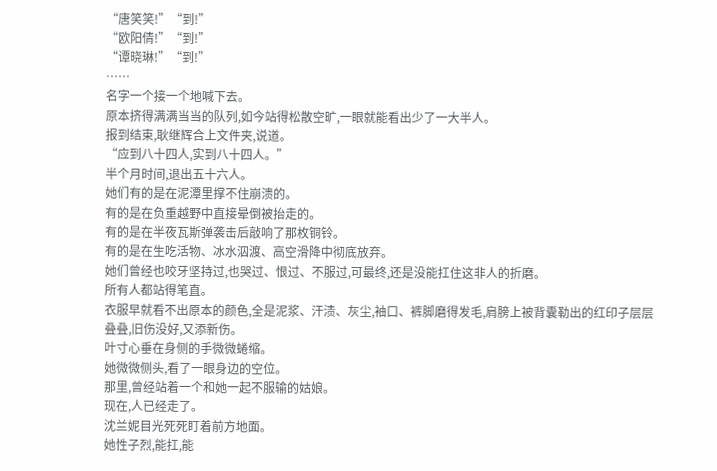“唐笑笑!”“到!”
“欧阳倩!”“到!”
“谭晓琳!”“到!”
……
名字一个接一个地喊下去。
原本挤得满满当当的队列,如今站得松散空旷,一眼就能看出少了一大半人。
报到结束,耿继辉合上文件夹,说道。
“应到八十四人,实到八十四人。”
半个月时间,退出五十六人。
她们有的是在泥潭里撑不住崩溃的。
有的是在负重越野中直接晕倒被抬走的。
有的是在半夜瓦斯弹袭击后敲响了那枚铜铃。
有的是在生吃活物、冰水泅渡、高空滑降中彻底放弃。
她们曾经也咬牙坚持过,也哭过、恨过、不服过,可最终,还是没能扛住这非人的折磨。
所有人都站得笔直。
衣服早就看不出原本的颜色,全是泥浆、汗渍、灰尘,袖口、裤脚磨得发毛,肩膀上被背囊勒出的红印子层层叠叠,旧伤没好,又添新伤。
叶寸心垂在身侧的手微微蜷缩。
她微微侧头,看了一眼身边的空位。
那里,曾经站着一个和她一起不服输的姑娘。
现在,人已经走了。
沈兰妮目光死死盯着前方地面。
她性子烈,能扛,能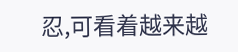忍,可看着越来越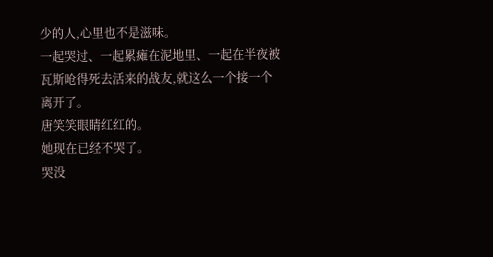少的人,心里也不是滋味。
一起哭过、一起累瘫在泥地里、一起在半夜被瓦斯呛得死去活来的战友,就这么一个接一个离开了。
唐笑笑眼睛红红的。
她现在已经不哭了。
哭没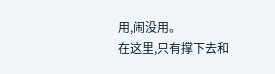用,闹没用。
在这里,只有撑下去和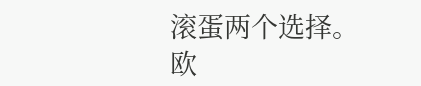滚蛋两个选择。
欧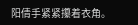阳倩手紧紧攥着衣角。